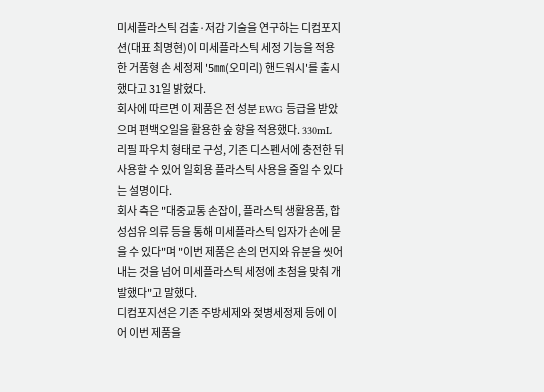미세플라스틱 검출·저감 기술을 연구하는 디컴포지션(대표 최명현)이 미세플라스틱 세정 기능을 적용한 거품형 손 세정제 '5㎜(오미리) 핸드워시'를 출시했다고 31일 밝혔다.
회사에 따르면 이 제품은 전 성분 EWG 등급을 받았으며 편백오일을 활용한 숲 향을 적용했다. 330mL 리필 파우치 형태로 구성, 기존 디스펜서에 충전한 뒤 사용할 수 있어 일회용 플라스틱 사용을 줄일 수 있다는 설명이다.
회사 측은 "대중교통 손잡이, 플라스틱 생활용품, 합성섬유 의류 등을 통해 미세플라스틱 입자가 손에 묻을 수 있다"며 "이번 제품은 손의 먼지와 유분을 씻어내는 것을 넘어 미세플라스틱 세정에 초첨을 맞춰 개발했다"고 말했다.
디컴포지션은 기존 주방세제와 젖병세정제 등에 이어 이번 제품을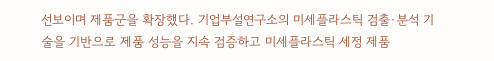선보이며 제품군을 확장했다. 기업부설연구소의 미세플라스틱 검출·분석 기술을 기반으로 제품 성능을 지속 검증하고 미세플라스틱 세정 제품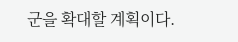군을 확대할 계획이다.